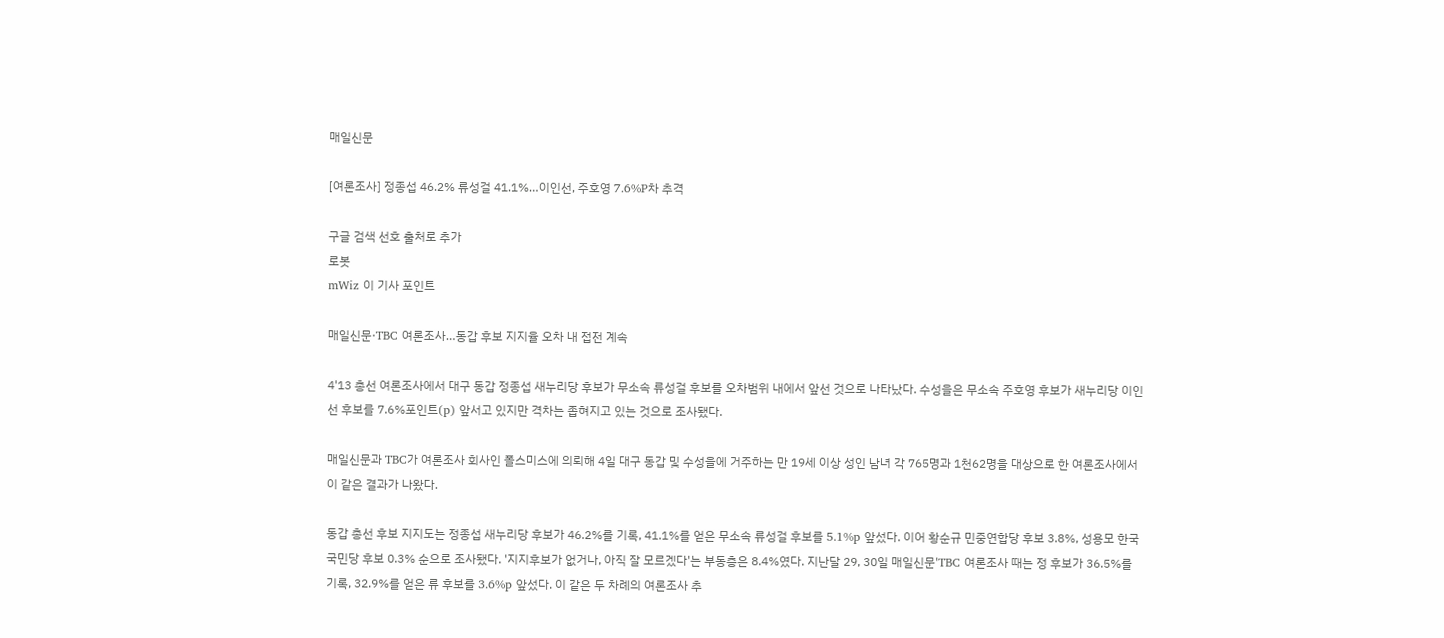매일신문

[여론조사] 정종섭 46.2% 류성걸 41.1%…이인선, 주호영 7.6%P차 추격

구글 검색 선호 출처로 추가
로봇
mWiz 이 기사 포인트

매일신문·TBC 여론조사…동갑 후보 지지율 오차 내 접전 계속

4'13 총선 여론조사에서 대구 동갑 정종섭 새누리당 후보가 무소속 류성걸 후보를 오차범위 내에서 앞선 것으로 나타났다. 수성을은 무소속 주호영 후보가 새누리당 이인선 후보를 7.6%포인트(p) 앞서고 있지만 격차는 좁혀지고 있는 것으로 조사됐다.

매일신문과 TBC가 여론조사 회사인 폴스미스에 의뢰해 4일 대구 동갑 및 수성을에 거주하는 만 19세 이상 성인 남녀 각 765명과 1천62명을 대상으로 한 여론조사에서 이 같은 결과가 나왔다.

동갑 총선 후보 지지도는 정종섭 새누리당 후보가 46.2%를 기록, 41.1%를 얻은 무소속 류성걸 후보를 5.1%p 앞섰다. 이어 황순규 민중연합당 후보 3.8%, 성용모 한국국민당 후보 0.3% 순으로 조사됐다. '지지후보가 없거나, 아직 잘 모르겠다'는 부동층은 8.4%였다. 지난달 29, 30일 매일신문'TBC 여론조사 때는 정 후보가 36.5%를 기록, 32.9%를 얻은 류 후보를 3.6%p 앞섰다. 이 같은 두 차례의 여론조사 추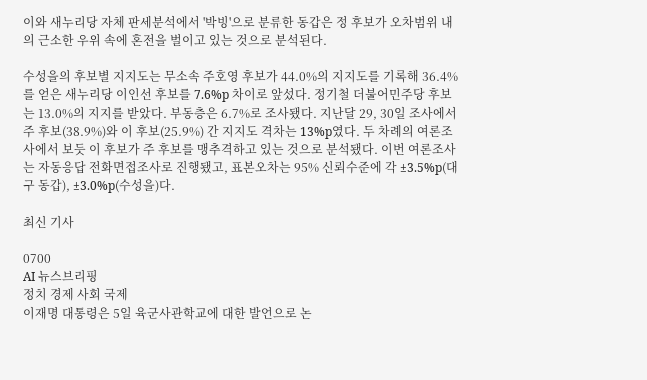이와 새누리당 자체 판세분석에서 '박빙'으로 분류한 동갑은 정 후보가 오차범위 내의 근소한 우위 속에 혼전을 벌이고 있는 것으로 분석된다.

수성을의 후보별 지지도는 무소속 주호영 후보가 44.0%의 지지도를 기록해 36.4%를 얻은 새누리당 이인선 후보를 7.6%p 차이로 앞섰다. 정기철 더불어민주당 후보는 13.0%의 지지를 받았다. 부동층은 6.7%로 조사됐다. 지난달 29, 30일 조사에서 주 후보(38.9%)와 이 후보(25.9%) 간 지지도 격차는 13%p였다. 두 차례의 여론조사에서 보듯 이 후보가 주 후보를 맹추격하고 있는 것으로 분석됐다. 이번 여론조사는 자동응답 전화면접조사로 진행됐고, 표본오차는 95% 신뢰수준에 각 ±3.5%p(대구 동갑), ±3.0%p(수성을)다.

최신 기사

0700
AI 뉴스브리핑
정치 경제 사회 국제
이재명 대통령은 5일 육군사관학교에 대한 발언으로 논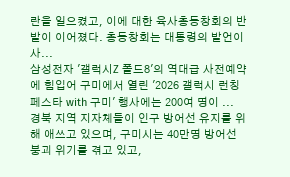란을 일으켰고, 이에 대한 육사총동창회의 반발이 이어졌다. 총동창회는 대통령의 발언이 사...
삼성전자 '갤럭시Z 폴드8'의 역대급 사전예약에 힘입어 구미에서 열린 '2026 갤럭시 런칭 페스타 with 구미' 행사에는 200여 명이 ...
경북 지역 지자체들이 인구 방어선 유지를 위해 애쓰고 있으며, 구미시는 40만명 방어선 붕괴 위기를 겪고 있고,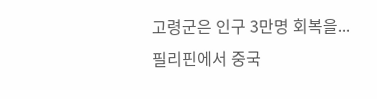고령군은 인구 3만명 회복을...
필리핀에서 중국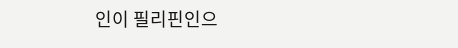인이 필리핀인으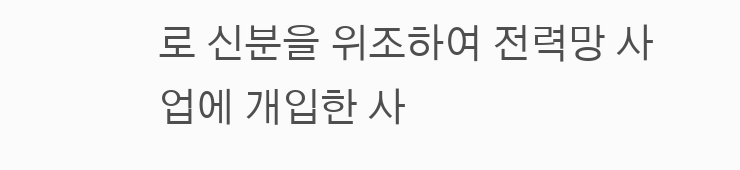로 신분을 위조하여 전력망 사업에 개입한 사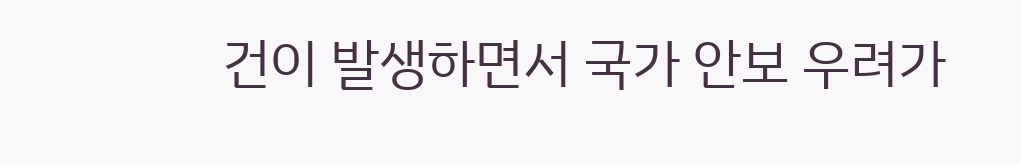건이 발생하면서 국가 안보 우려가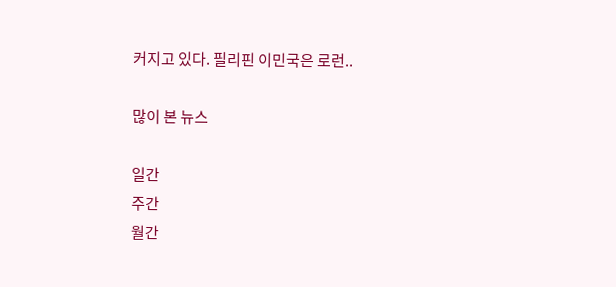커지고 있다. 필리핀 이민국은 로런..

많이 본 뉴스

일간
주간
월간